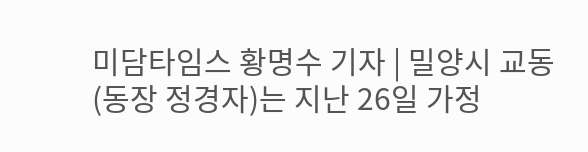미담타임스 황명수 기자 | 밀양시 교동(동장 정경자)는 지난 26일 가정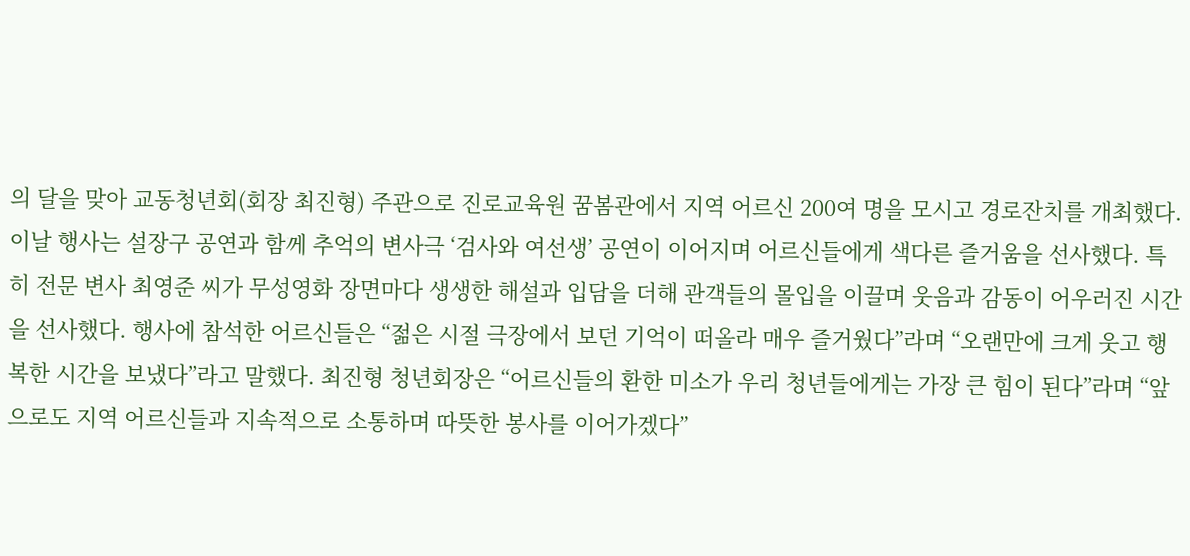의 달을 맞아 교동청년회(회장 최진형) 주관으로 진로교육원 꿈봄관에서 지역 어르신 200여 명을 모시고 경로잔치를 개최했다. 이날 행사는 설장구 공연과 함께 추억의 변사극 ‘검사와 여선생’ 공연이 이어지며 어르신들에게 색다른 즐거움을 선사했다. 특히 전문 변사 최영준 씨가 무성영화 장면마다 생생한 해설과 입담을 더해 관객들의 몰입을 이끌며 웃음과 감동이 어우러진 시간을 선사했다. 행사에 참석한 어르신들은 “젊은 시절 극장에서 보던 기억이 떠올라 매우 즐거웠다”라며 “오랜만에 크게 웃고 행복한 시간을 보냈다”라고 말했다. 최진형 청년회장은 “어르신들의 환한 미소가 우리 청년들에게는 가장 큰 힘이 된다”라며 “앞으로도 지역 어르신들과 지속적으로 소통하며 따뜻한 봉사를 이어가겠다”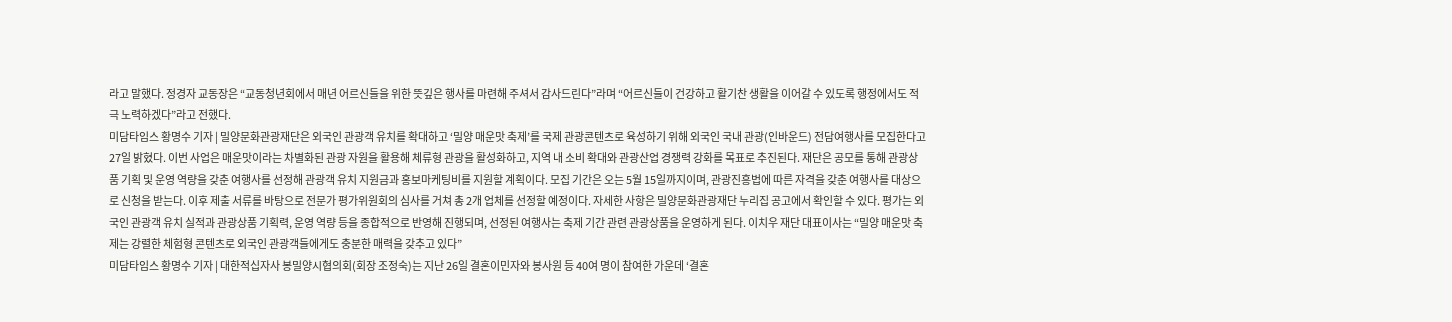라고 말했다. 정경자 교동장은 “교동청년회에서 매년 어르신들을 위한 뜻깊은 행사를 마련해 주셔서 감사드린다”라며 “어르신들이 건강하고 활기찬 생활을 이어갈 수 있도록 행정에서도 적극 노력하겠다”라고 전했다.
미담타임스 황명수 기자 | 밀양문화관광재단은 외국인 관광객 유치를 확대하고 ‘밀양 매운맛 축제’를 국제 관광콘텐츠로 육성하기 위해 외국인 국내 관광(인바운드) 전담여행사를 모집한다고 27일 밝혔다. 이번 사업은 매운맛이라는 차별화된 관광 자원을 활용해 체류형 관광을 활성화하고, 지역 내 소비 확대와 관광산업 경쟁력 강화를 목표로 추진된다. 재단은 공모를 통해 관광상품 기획 및 운영 역량을 갖춘 여행사를 선정해 관광객 유치 지원금과 홍보마케팅비를 지원할 계획이다. 모집 기간은 오는 5월 15일까지이며, 관광진흥법에 따른 자격을 갖춘 여행사를 대상으로 신청을 받는다. 이후 제출 서류를 바탕으로 전문가 평가위원회의 심사를 거쳐 총 2개 업체를 선정할 예정이다. 자세한 사항은 밀양문화관광재단 누리집 공고에서 확인할 수 있다. 평가는 외국인 관광객 유치 실적과 관광상품 기획력, 운영 역량 등을 종합적으로 반영해 진행되며, 선정된 여행사는 축제 기간 관련 관광상품을 운영하게 된다. 이치우 재단 대표이사는 “밀양 매운맛 축제는 강렬한 체험형 콘텐츠로 외국인 관광객들에게도 충분한 매력을 갖추고 있다”
미담타임스 황명수 기자 | 대한적십자사 봉밀양시협의회(회장 조정숙)는 지난 26일 결혼이민자와 봉사원 등 40여 명이 참여한 가운데 ‘결혼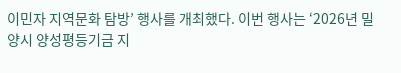이민자 지역문화 탐방’ 행사를 개최했다. 이번 행사는 ‘2026년 밀양시 양성평등기금 지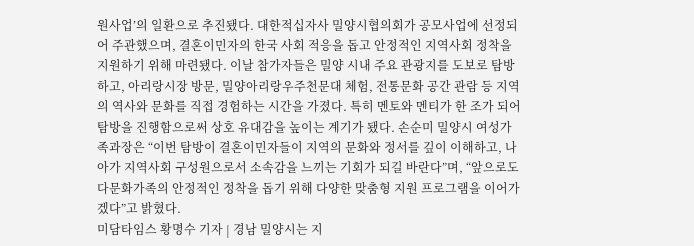원사업’의 일환으로 추진됐다. 대한적십자사 밀양시협의회가 공모사업에 선정되어 주관했으며, 결혼이민자의 한국 사회 적응을 돕고 안정적인 지역사회 정착을 지원하기 위해 마련됐다. 이날 참가자들은 밀양 시내 주요 관광지를 도보로 탐방하고, 아리랑시장 방문, 밀양아리랑우주천문대 체험, 전통문화 공간 관람 등 지역의 역사와 문화를 직접 경험하는 시간을 가졌다. 특히 멘토와 멘티가 한 조가 되어 탐방을 진행함으로써 상호 유대감을 높이는 계기가 됐다. 손순미 밀양시 여성가족과장은 “이번 탐방이 결혼이민자들이 지역의 문화와 정서를 깊이 이해하고, 나아가 지역사회 구성원으로서 소속감을 느끼는 기회가 되길 바란다”며, “앞으로도 다문화가족의 안정적인 정착을 돕기 위해 다양한 맞춤형 지원 프로그램을 이어가겠다”고 밝혔다.
미담타임스 황명수 기자 | 경남 밀양시는 지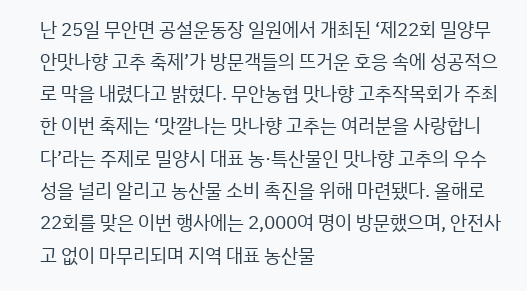난 25일 무안면 공설운동장 일원에서 개최된 ‘제22회 밀양무안맛나향 고추 축제’가 방문객들의 뜨거운 호응 속에 성공적으로 막을 내렸다고 밝혔다. 무안농협 맛나향 고추작목회가 주최한 이번 축제는 ‘맛깔나는 맛나향 고추는 여러분을 사랑합니다’라는 주제로 밀양시 대표 농·특산물인 맛나향 고추의 우수성을 널리 알리고 농산물 소비 촉진을 위해 마련됐다. 올해로 22회를 맞은 이번 행사에는 2,000여 명이 방문했으며, 안전사고 없이 마무리되며 지역 대표 농산물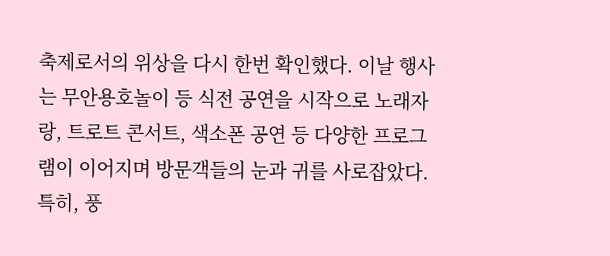축제로서의 위상을 다시 한번 확인했다. 이날 행사는 무안용호놀이 등 식전 공연을 시작으로 노래자랑, 트로트 콘서트, 색소폰 공연 등 다양한 프로그램이 이어지며 방문객들의 눈과 귀를 사로잡았다. 특히, 풍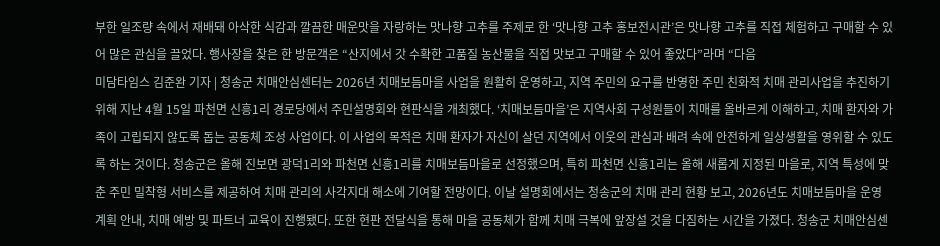부한 일조량 속에서 재배돼 아삭한 식감과 깔끔한 매운맛을 자랑하는 맛나향 고추를 주제로 한 ‘맛나향 고추 홍보전시관’은 맛나향 고추를 직접 체험하고 구매할 수 있어 많은 관심을 끌었다. 행사장을 찾은 한 방문객은 “산지에서 갓 수확한 고품질 농산물을 직접 맛보고 구매할 수 있어 좋았다”라며 “다음
미담타임스 김준완 기자 | 청송군 치매안심센터는 2026년 치매보듬마을 사업을 원활히 운영하고, 지역 주민의 요구를 반영한 주민 친화적 치매 관리사업을 추진하기 위해 지난 4월 15일 파천면 신흥1리 경로당에서 주민설명회와 현판식을 개최했다. ‘치매보듬마을’은 지역사회 구성원들이 치매를 올바르게 이해하고, 치매 환자와 가족이 고립되지 않도록 돕는 공동체 조성 사업이다. 이 사업의 목적은 치매 환자가 자신이 살던 지역에서 이웃의 관심과 배려 속에 안전하게 일상생활을 영위할 수 있도록 하는 것이다. 청송군은 올해 진보면 광덕1리와 파천면 신흥1리를 치매보듬마을로 선정했으며, 특히 파천면 신흥1리는 올해 새롭게 지정된 마을로, 지역 특성에 맞춘 주민 밀착형 서비스를 제공하여 치매 관리의 사각지대 해소에 기여할 전망이다. 이날 설명회에서는 청송군의 치매 관리 현황 보고, 2026년도 치매보듬마을 운영 계획 안내, 치매 예방 및 파트너 교육이 진행됐다. 또한 현판 전달식을 통해 마을 공동체가 함께 치매 극복에 앞장설 것을 다짐하는 시간을 가졌다. 청송군 치매안심센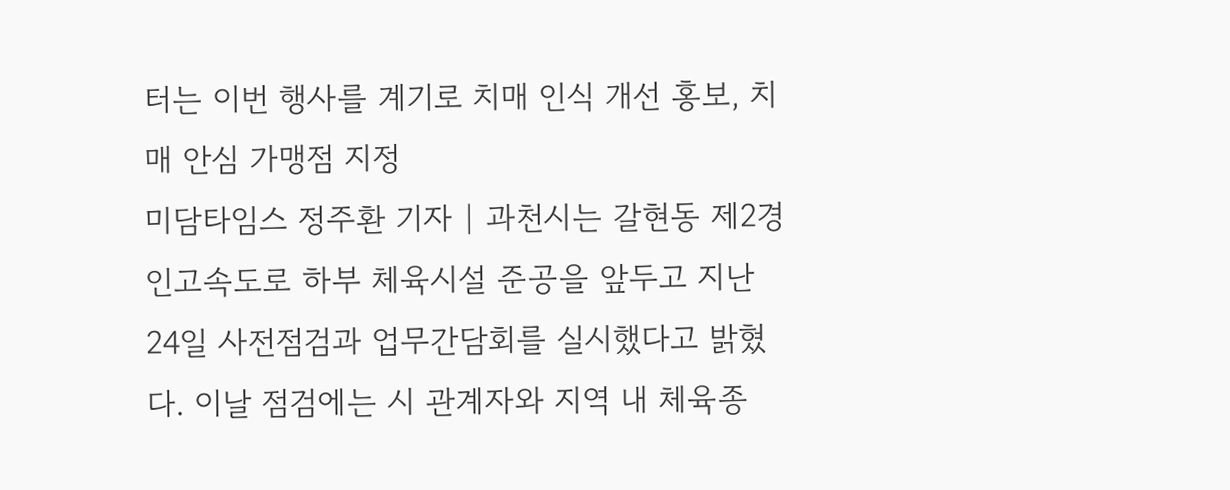터는 이번 행사를 계기로 치매 인식 개선 홍보, 치매 안심 가맹점 지정
미담타임스 정주환 기자 | 과천시는 갈현동 제2경인고속도로 하부 체육시설 준공을 앞두고 지난 24일 사전점검과 업무간담회를 실시했다고 밝혔다. 이날 점검에는 시 관계자와 지역 내 체육종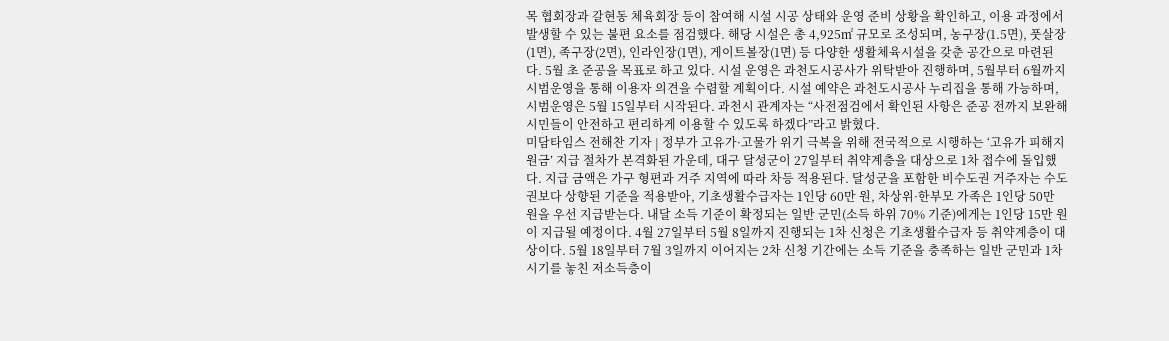목 협회장과 갈현동 체육회장 등이 참여해 시설 시공 상태와 운영 준비 상황을 확인하고, 이용 과정에서 발생할 수 있는 불편 요소를 점검했다. 해당 시설은 총 4,925㎡ 규모로 조성되며, 농구장(1.5면), 풋살장(1면), 족구장(2면), 인라인장(1면), 게이트볼장(1면) 등 다양한 생활체육시설을 갖춘 공간으로 마련된다. 5월 초 준공을 목표로 하고 있다. 시설 운영은 과천도시공사가 위탁받아 진행하며, 5월부터 6월까지 시범운영을 통해 이용자 의견을 수렴할 계획이다. 시설 예약은 과천도시공사 누리집을 통해 가능하며, 시범운영은 5월 15일부터 시작된다. 과천시 관계자는 “사전점검에서 확인된 사항은 준공 전까지 보완해 시민들이 안전하고 편리하게 이용할 수 있도록 하겠다”라고 밝혔다.
미담타임스 전해찬 기자 | 정부가 고유가·고물가 위기 극복을 위해 전국적으로 시행하는 ‘고유가 피해지원금’ 지급 절차가 본격화된 가운데, 대구 달성군이 27일부터 취약계층을 대상으로 1차 접수에 돌입했다. 지급 금액은 가구 형편과 거주 지역에 따라 차등 적용된다. 달성군을 포함한 비수도권 거주자는 수도권보다 상향된 기준을 적용받아, 기초생활수급자는 1인당 60만 원, 차상위·한부모 가족은 1인당 50만 원을 우선 지급받는다. 내달 소득 기준이 확정되는 일반 군민(소득 하위 70% 기준)에게는 1인당 15만 원이 지급될 예정이다. 4월 27일부터 5월 8일까지 진행되는 1차 신청은 기초생활수급자 등 취약계층이 대상이다. 5월 18일부터 7월 3일까지 이어지는 2차 신청 기간에는 소득 기준을 충족하는 일반 군민과 1차 시기를 놓친 저소득층이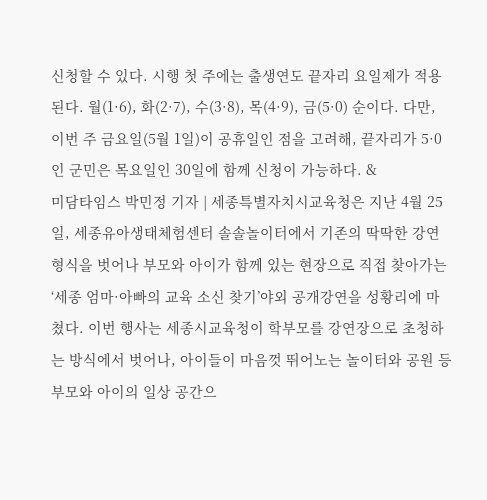신청할 수 있다. 시행 첫 주에는 출생연도 끝자리 요일제가 적용된다. 월(1·6), 화(2·7), 수(3·8), 목(4·9), 금(5·0) 순이다. 다만, 이번 주 금요일(5월 1일)이 공휴일인 점을 고려해, 끝자리가 5·0인 군민은 목요일인 30일에 함께 신청이 가능하다. &
미담타임스 박민정 기자 | 세종특별자치시교육청은 지난 4월 25일, 세종유아생태체험센터 솔솔놀이터에서 기존의 딱딱한 강연 형식을 벗어나 부모와 아이가 함께 있는 현장으로 직접 찾아가는‘세종 엄마·아빠의 교육 소신 찾기’야외 공개강연을 성황리에 마쳤다. 이번 행사는 세종시교육청이 학부모를 강연장으로 초청하는 방식에서 벗어나, 아이들이 마음껏 뛰어노는 놀이터와 공원 등 부모와 아이의 일상 공간으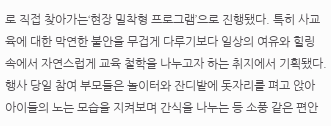로 직접 찾아가는‘현장 밀착형 프로그램’으로 진행됐다. 특히 사교육에 대한 막연한 불안을 무겁게 다루기보다 일상의 여유와 힐링 속에서 자연스럽게 교육 철학을 나누고자 하는 취지에서 기획됐다. 행사 당일 참여 부모들은 놀이터와 잔디밭에 돗자리를 펴고 앉아 아이들의 노는 모습을 지켜보며 간식을 나누는 등 소풍 같은 편안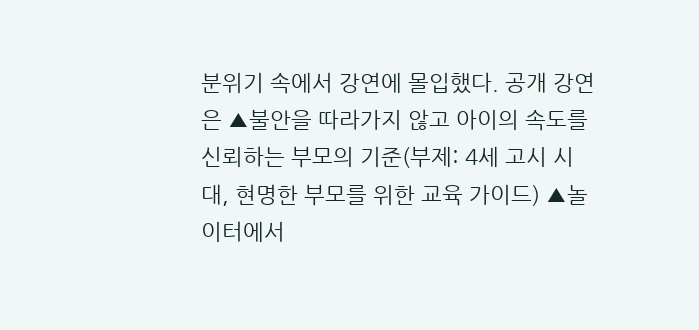분위기 속에서 강연에 몰입했다. 공개 강연은 ▲불안을 따라가지 않고 아이의 속도를 신뢰하는 부모의 기준(부제: 4세 고시 시대, 현명한 부모를 위한 교육 가이드) ▲놀이터에서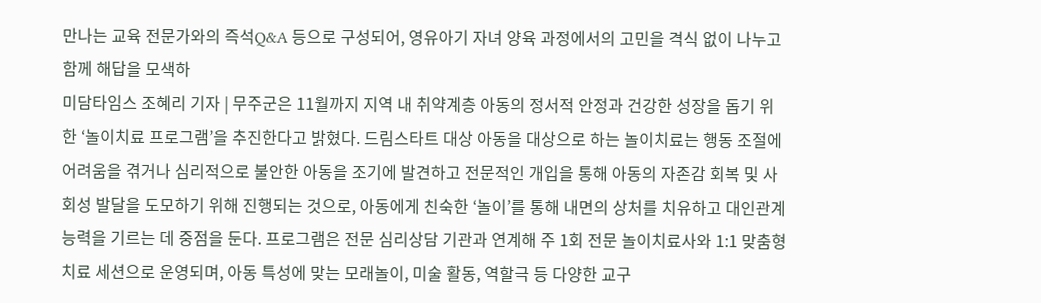만나는 교육 전문가와의 즉석Q&A 등으로 구성되어, 영유아기 자녀 양육 과정에서의 고민을 격식 없이 나누고 함께 해답을 모색하
미담타임스 조혜리 기자 | 무주군은 11월까지 지역 내 취약계층 아동의 정서적 안정과 건강한 성장을 돕기 위한 ‘놀이치료 프로그램’을 추진한다고 밝혔다. 드림스타트 대상 아동을 대상으로 하는 놀이치료는 행동 조절에 어려움을 겪거나 심리적으로 불안한 아동을 조기에 발견하고 전문적인 개입을 통해 아동의 자존감 회복 및 사회성 발달을 도모하기 위해 진행되는 것으로, 아동에게 친숙한 ‘놀이’를 통해 내면의 상처를 치유하고 대인관계 능력을 기르는 데 중점을 둔다. 프로그램은 전문 심리상담 기관과 연계해 주 1회 전문 놀이치료사와 1:1 맞춤형 치료 세션으로 운영되며, 아동 특성에 맞는 모래놀이, 미술 활동, 역할극 등 다양한 교구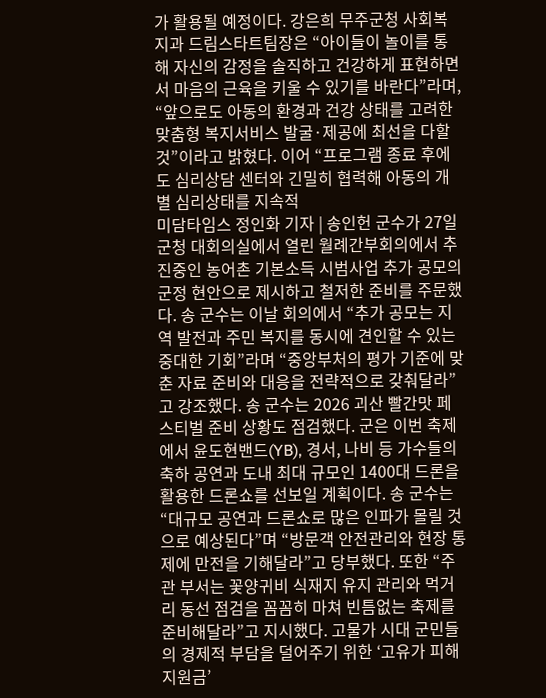가 활용될 예정이다. 강은희 무주군청 사회복지과 드림스타트팀장은 “아이들이 놀이를 통해 자신의 감정을 솔직하고 건강하게 표현하면서 마음의 근육을 키울 수 있기를 바란다”라며, “앞으로도 아동의 환경과 건강 상태를 고려한 맞춤형 복지서비스 발굴·제공에 최선을 다할 것”이라고 밝혔다. 이어 “프로그램 종료 후에도 심리상담 센터와 긴밀히 협력해 아동의 개별 심리상태를 지속적
미담타임스 정인화 기자 | 송인헌 군수가 27일 군청 대회의실에서 열린 월례간부회의에서 추진중인 농어촌 기본소득 시범사업 추가 공모의 군정 현안으로 제시하고 철저한 준비를 주문했다. 송 군수는 이날 회의에서 “추가 공모는 지역 발전과 주민 복지를 동시에 견인할 수 있는 중대한 기회”라며 “중앙부처의 평가 기준에 맞춘 자료 준비와 대응을 전략적으로 갖춰달라”고 강조했다. 송 군수는 2026 괴산 빨간맛 페스티벌 준비 상황도 점검했다. 군은 이번 축제에서 윤도현밴드(YB), 경서, 나비 등 가수들의 축하 공연과 도내 최대 규모인 1400대 드론을 활용한 드론쇼를 선보일 계획이다. 송 군수는 “대규모 공연과 드론쇼로 많은 인파가 몰릴 것으로 예상된다”며 “방문객 안전관리와 현장 통제에 만전을 기해달라”고 당부했다. 또한 “주관 부서는 꽃양귀비 식재지 유지 관리와 먹거리 동선 점검을 꼼꼼히 마쳐 빈틈없는 축제를 준비해달라”고 지시했다. 고물가 시대 군민들의 경제적 부담을 덜어주기 위한 ‘고유가 피해지원금’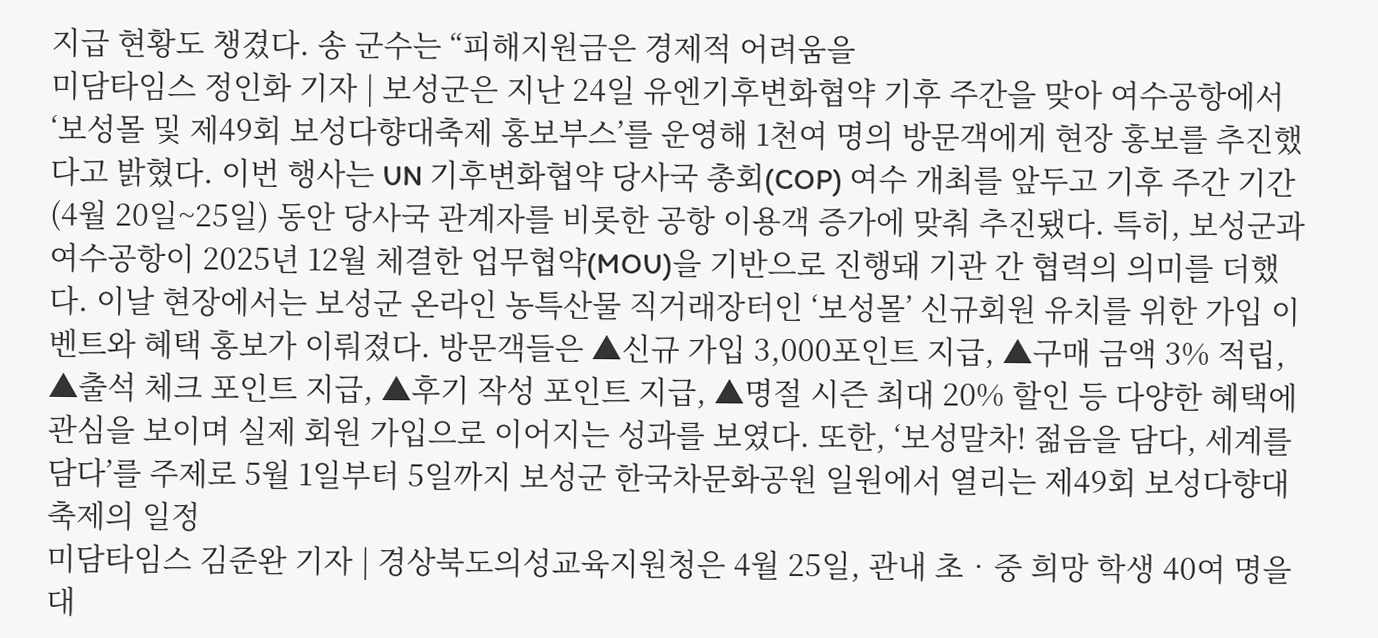지급 현황도 챙겼다. 송 군수는 “피해지원금은 경제적 어려움을
미담타임스 정인화 기자 | 보성군은 지난 24일 유엔기후변화협약 기후 주간을 맞아 여수공항에서 ‘보성몰 및 제49회 보성다향대축제 홍보부스’를 운영해 1천여 명의 방문객에게 현장 홍보를 추진했다고 밝혔다. 이번 행사는 UN 기후변화협약 당사국 총회(COP) 여수 개최를 앞두고 기후 주간 기간(4월 20일~25일) 동안 당사국 관계자를 비롯한 공항 이용객 증가에 맞춰 추진됐다. 특히, 보성군과 여수공항이 2025년 12월 체결한 업무협약(MOU)을 기반으로 진행돼 기관 간 협력의 의미를 더했다. 이날 현장에서는 보성군 온라인 농특산물 직거래장터인 ‘보성몰’ 신규회원 유치를 위한 가입 이벤트와 혜택 홍보가 이뤄졌다. 방문객들은 ▲신규 가입 3,000포인트 지급, ▲구매 금액 3% 적립, ▲출석 체크 포인트 지급, ▲후기 작성 포인트 지급, ▲명절 시즌 최대 20% 할인 등 다양한 혜택에 관심을 보이며 실제 회원 가입으로 이어지는 성과를 보였다. 또한, ‘보성말차! 젊음을 담다, 세계를 담다’를 주제로 5월 1일부터 5일까지 보성군 한국차문화공원 일원에서 열리는 제49회 보성다향대축제의 일정
미담타임스 김준완 기자 | 경상북도의성교육지원청은 4월 25일, 관내 초‧중 희망 학생 40여 명을 대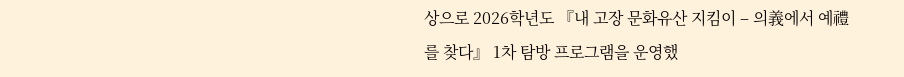상으로 2026학년도 『내 고장 문화유산 지킴이 – 의義에서 예禮를 찾다』 1차 탐방 프로그램을 운영했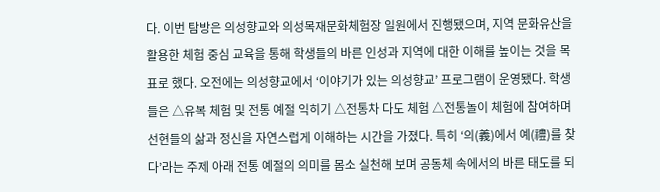다. 이번 탐방은 의성향교와 의성목재문화체험장 일원에서 진행됐으며, 지역 문화유산을 활용한 체험 중심 교육을 통해 학생들의 바른 인성과 지역에 대한 이해를 높이는 것을 목표로 했다. 오전에는 의성향교에서 ‘이야기가 있는 의성향교’ 프로그램이 운영됐다. 학생들은 △유복 체험 및 전통 예절 익히기 △전통차 다도 체험 △전통놀이 체험에 참여하며 선현들의 삶과 정신을 자연스럽게 이해하는 시간을 가졌다. 특히 ‘의(義)에서 예(禮)를 찾다’라는 주제 아래 전통 예절의 의미를 몸소 실천해 보며 공동체 속에서의 바른 태도를 되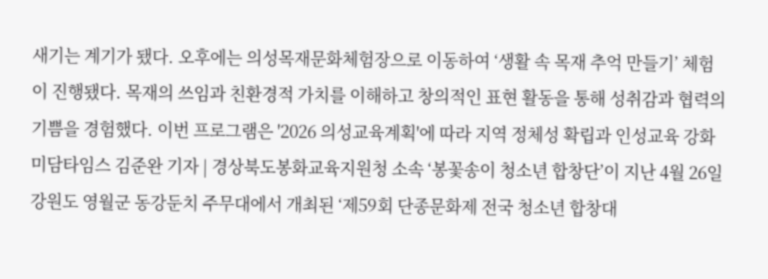새기는 계기가 됐다. 오후에는 의성목재문화체험장으로 이동하여 ‘생활 속 목재 추억 만들기’ 체험이 진행됐다. 목재의 쓰임과 친환경적 가치를 이해하고 창의적인 표현 활동을 통해 성취감과 협력의 기쁨을 경험했다. 이번 프로그램은 '2026 의성교육계획'에 따라 지역 정체성 확립과 인성교육 강화
미담타임스 김준완 기자 | 경상북도봉화교육지원청 소속 ‘봉꽃송이 청소년 합창단’이 지난 4월 26일 강원도 영월군 동강둔치 주무대에서 개최된 ‘제59회 단종문화제 전국 청소년 합창대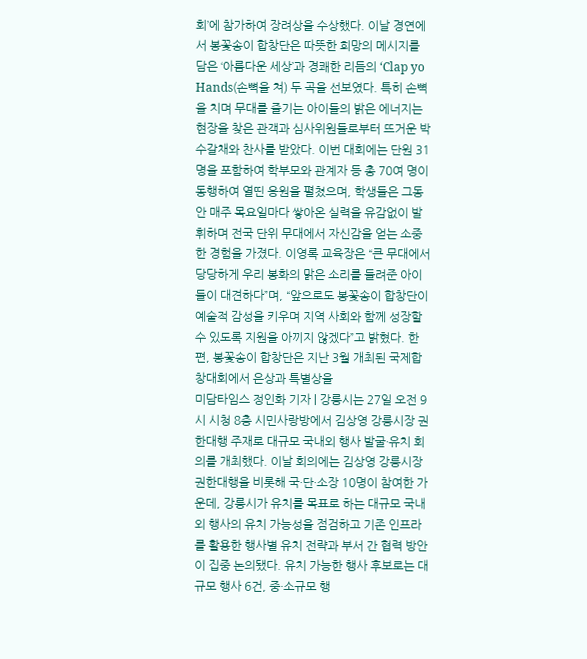회’에 참가하여 장려상을 수상했다. 이날 경연에서 봉꽃송이 합창단은 따뜻한 희망의 메시지를 담은 ‘아름다운 세상’과 경쾌한 리듬의 ‘Clap yo Hands(손뼉을 쳐) 두 곡을 선보였다. 특히 손뼉을 치며 무대를 즐기는 아이들의 밝은 에너지는 현장을 찾은 관객과 심사위원들로부터 뜨거운 박수갈채와 찬사를 받았다. 이번 대회에는 단원 31명을 포함하여 학부모와 관계자 등 총 70여 명이 동행하여 열띤 응원을 펼쳤으며, 학생들은 그동안 매주 목요일마다 쌓아온 실력을 유감없이 발휘하며 전국 단위 무대에서 자신감을 얻는 소중한 경험을 가졌다. 이영록 교육장은 “큰 무대에서 당당하게 우리 봉화의 맑은 소리를 들려준 아이들이 대견하다”며, “앞으로도 봉꽃송이 합창단이 예술적 감성을 키우며 지역 사회와 함께 성장할 수 있도록 지원을 아끼지 않겠다”고 밝혔다. 한편, 봉꽃송이 합창단은 지난 3월 개최된 국제합창대회에서 은상과 특별상을
미담타임스 정인화 기자 | 강릉시는 27일 오전 9시 시청 8층 시민사랑방에서 김상영 강릉시장 권한대행 주재로 대규모 국내외 행사 발굴·유치 회의를 개최했다. 이날 회의에는 김상영 강릉시장 권한대행을 비롯해 국·단·소장 10명이 참여한 가운데, 강릉시가 유치를 목표로 하는 대규모 국내외 행사의 유치 가능성을 점검하고 기존 인프라를 활용한 행사별 유치 전략과 부서 간 협력 방안이 집중 논의됐다. 유치 가능한 행사 후보로는 대규모 행사 6건, 중·소규모 행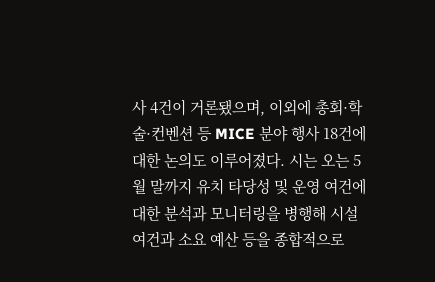사 4건이 거론됐으며, 이외에 총회·학술·컨벤션 등 MICE 분야 행사 18건에 대한 논의도 이루어졌다. 시는 오는 5월 말까지 유치 타당성 및 운영 여건에 대한 분석과 모니터링을 병행해 시설 여건과 소요 예산 등을 종합적으로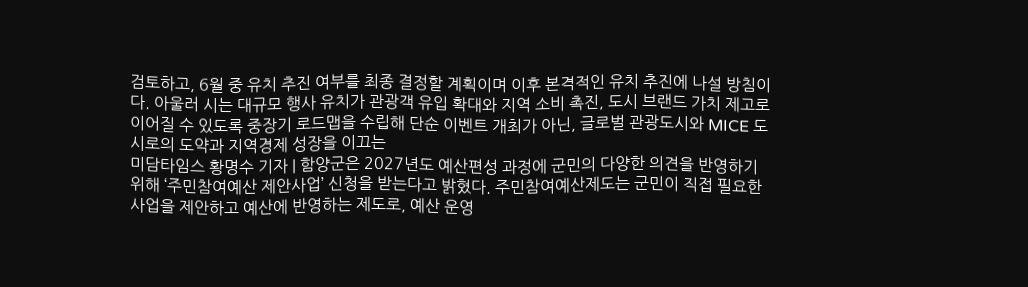검토하고, 6월 중 유치 추진 여부를 최종 결정할 계획이며 이후 본격적인 유치 추진에 나설 방침이다. 아울러 시는 대규모 행사 유치가 관광객 유입 확대와 지역 소비 촉진, 도시 브랜드 가치 제고로 이어질 수 있도록 중장기 로드맵을 수립해 단순 이벤트 개최가 아닌, 글로벌 관광도시와 MICE 도시로의 도약과 지역경제 성장을 이끄는
미담타임스 황명수 기자 | 함양군은 2027년도 예산편성 과정에 군민의 다양한 의견을 반영하기 위해 ‘주민참여예산 제안사업’ 신청을 받는다고 밝혔다. 주민참여예산제도는 군민이 직접 필요한 사업을 제안하고 예산에 반영하는 제도로, 예산 운영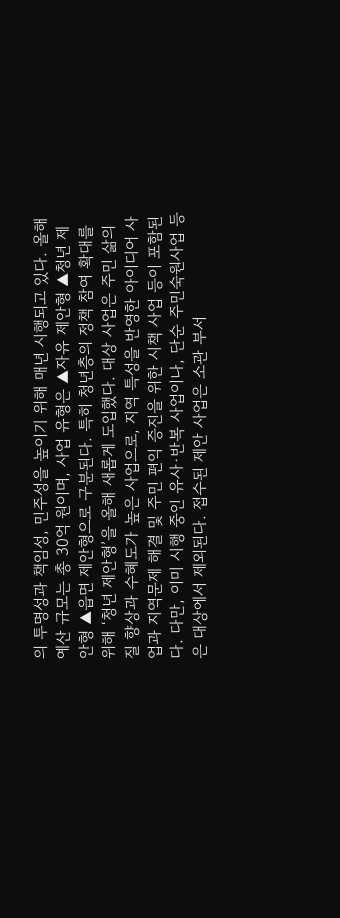의 투명성과 책임성, 민주성을 높이기 위해 매년 시행되고 있다. 올해 예산 규모는 총 30억 원이며, 사업 유형은 ▲자유 제안형 ▲청년 제안형 ▲읍면 제안형으로 구분된다. 특히 청년층의 정책 참여 확대를 위해 ‘청년 제안형’을 올해 새롭게 도입했다. 대상 사업은 주민 삶의 질 향상과 수혜도가 높은 사업으로, 지역 특성을 반영한 아이디어 사업과 지역문제 해결 및 주민 편익 증진을 위한 시책 사업 등이 포함된다. 다만, 이미 시행 중인 유사·반복 사업이나, 단순 주민숙원사업 등은 대상에서 제외된다. 접수된 제안 사업은 소관 부서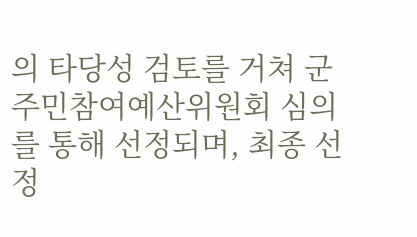의 타당성 검토를 거쳐 군 주민참여예산위원회 심의를 통해 선정되며, 최종 선정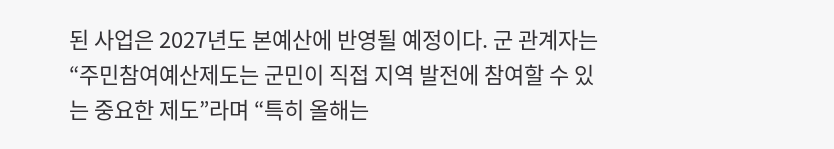된 사업은 2027년도 본예산에 반영될 예정이다. 군 관계자는 “주민참여예산제도는 군민이 직접 지역 발전에 참여할 수 있는 중요한 제도”라며 “특히 올해는